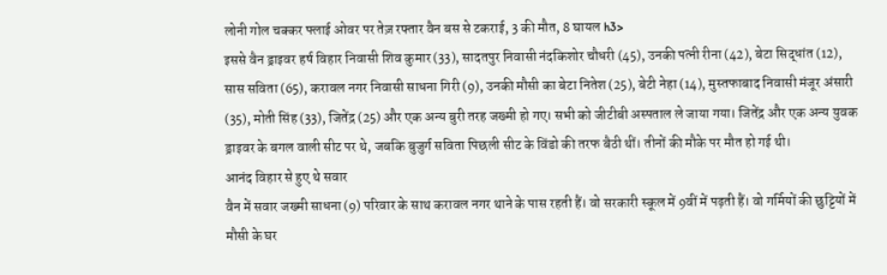लोनी गोल चक्कर फ्लाई ओवर पर तेज़ रफ्तार वैन बस से टकराई, 3 की मौत, 8 घायल h3>
इससे वैन ड्राइवर हर्ष विहार निवासी शिव कुमार (33), सादतपुर निवासी नंदकिशोर चौधरी (45), उनकी पत्नी रीना (42), बेटा सिद्धांत (12), सास सविता (65), करावल नगर निवासी साधना गिरी (9), उनकी मौसी का बेटा नितेश (25), बेटी नेहा (14), मुस्तफाबाद निवासी मंजूर अंसारी (35), मोती सिंह (33), जितेंद्र (25) और एक अन्य बुरी तरह जख्मी हो गए। सभी को जीटीबी अस्पताल ले जाया गया। जितेंद्र और एक अन्य युवक ड्राइवर के बगल वाली सीट पर थे, जबकि बुजुर्ग सविता पिछली सीट के विंडो की तरफ बैठी थीं। तीनों की मौके पर मौत हो गई थी।
आनंद विहार से हुए थे सवार
वैन में सवार जख्मी साधना (9) परिवार के साथ करावल नगर थाने के पास रहती हैं। वो सरकारी स्कूल में 9वीं में पढ़ती हैं। वो गर्मियों की छुट्टियों में मौसी के घर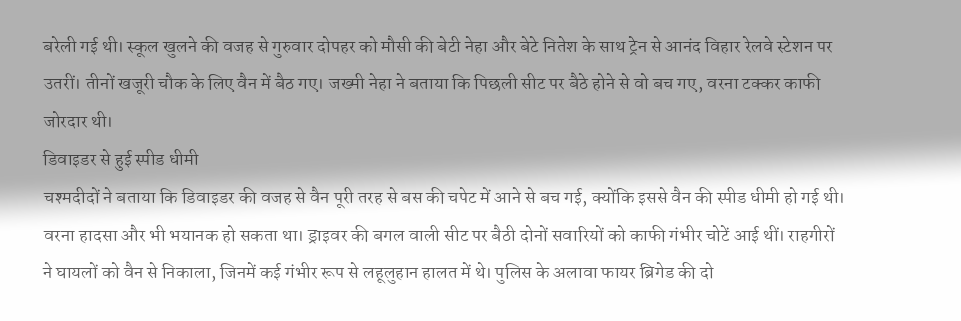बरेली गई थी। स्कूल खुलने की वजह से गुरुवार दोपहर को मौसी की बेटी नेहा और बेटे नितेश के साथ ट्रेन से आनंद विहार रेलवे स्टेशन पर उतरीं। तीनों खजूरी चौक के लिए वैन में बैठ गए। जख्मी नेहा ने बताया कि पिछली सीट पर बैठे होने से वो बच गए, वरना टक्कर काफी जोरदार थी।
डिवाइडर से हुई स्पीड धीमी
चश्मदीदों ने बताया कि डिवाइडर की वजह से वैन पूरी तरह से बस की चपेट में आने से बच गई, क्योंकि इससे वैन की स्पीड धीमी हो गई थी। वरना हादसा और भी भयानक हो सकता था। ड्राइवर की बगल वाली सीट पर बैठी दोनों सवारियों को काफी गंभीर चोटें आई थीं। राहगीरों ने घायलों को वैन से निकाला, जिनमें कई गंभीर रूप से लहूलुहान हालत में थे। पुलिस के अलावा फायर ब्रिगेड की दो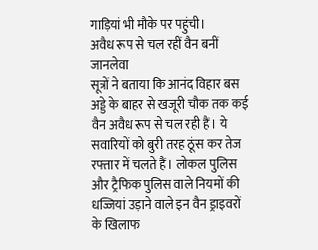गाड़ियां भी मौके पर पहुंची।
अवैध रूप से चल रहीं वैन बनीं जानलेवा
सूत्रों ने बताया कि आनंद विहार बस अड्डे के बाहर से खजूरी चौक तक कई वैन अवैध रूप से चल रही हैं। ये सवारियों को बुरी तरह ठूंस कर तेज रफ्तार में चलते हैं। लोकल पुलिस और ट्रैफिक पुलिस वाले नियमों की धज्जियां उड़ाने वाले इन वैन ड्राइवरों के खिलाफ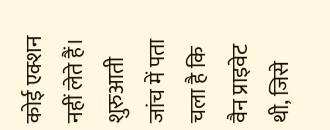कोई एक्शन नहीं लेते हैं। शुरुआती जांच में पता चला है कि वैन प्राइवेट थी, जिसे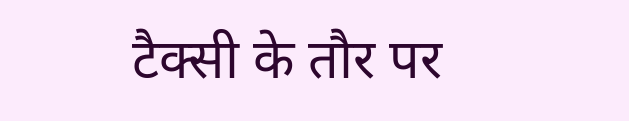टैक्सी के तौर पर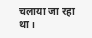चलाया जा रहा था।